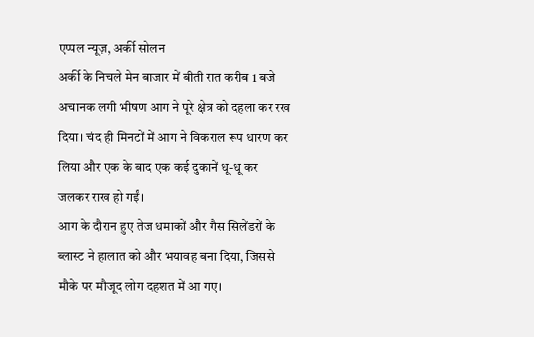एप्पल न्यूज़, अर्की सोलन
अर्की के निचले मेन बाजार में बीती रात करीब 1 बजे अचानक लगी भीषण आग ने पूरे क्षेत्र को दहला कर रख दिया। चंद ही मिनटों में आग ने विकराल रूप धारण कर लिया और एक के बाद एक कई दुकानें धू-धू कर जलकर राख हो गईं।
आग के दौरान हुए तेज धमाकों और गैस सिलेंडरों के ब्लास्ट ने हालात को और भयावह बना दिया, जिससे मौके पर मौजूद लोग दहशत में आ गए।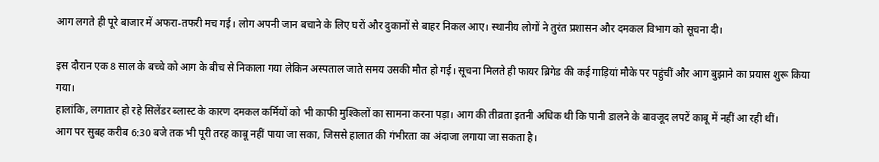आग लगते ही पूरे बाजार में अफरा-तफरी मच गई। लोग अपनी जान बचाने के लिए घरों और दुकानों से बाहर निकल आए। स्थानीय लोगों ने तुरंत प्रशासन और दमकल विभाग को सूचना दी।

इस दौरान एक 8 साल के बच्चे को आग के बीच से निकाला गया लेकिन अस्पताल जाते समय उसकी मौत हो गई। सूचना मिलते ही फायर ब्रिगेड की कई गाड़ियां मौके पर पहुंचीं और आग बुझाने का प्रयास शुरू किया गया।
हालांकि, लगातार हो रहे सिलेंडर ब्लास्ट के कारण दमकल कर्मियों को भी काफी मुश्किलों का सामना करना पड़ा। आग की तीव्रता इतनी अधिक थी कि पानी डालने के बावजूद लपटें काबू में नहीं आ रही थीं।
आग पर सुबह करीब 6:30 बजे तक भी पूरी तरह काबू नहीं पाया जा सका, जिससे हालात की गंभीरता का अंदाजा लगाया जा सकता है।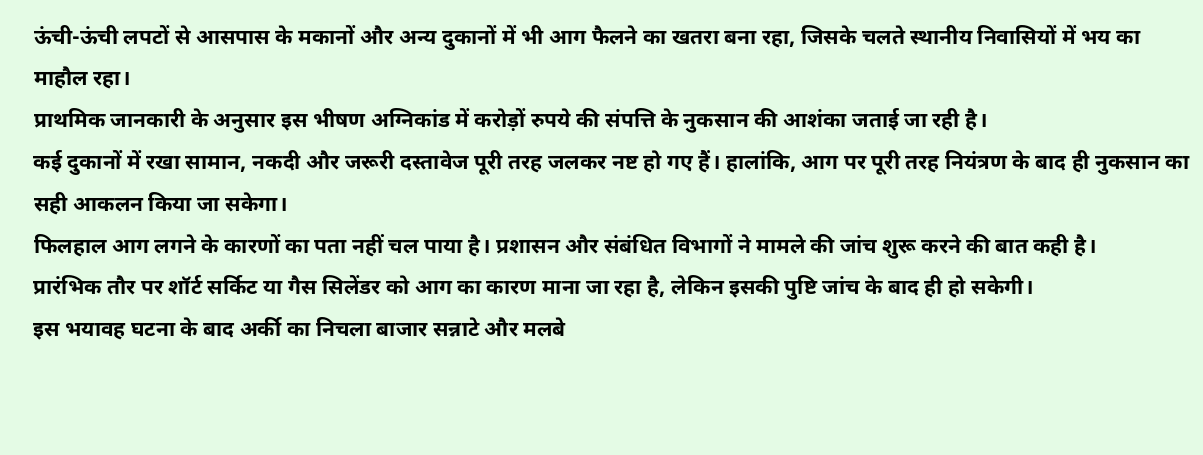ऊंची-ऊंची लपटों से आसपास के मकानों और अन्य दुकानों में भी आग फैलने का खतरा बना रहा, जिसके चलते स्थानीय निवासियों में भय का माहौल रहा।
प्राथमिक जानकारी के अनुसार इस भीषण अग्निकांड में करोड़ों रुपये की संपत्ति के नुकसान की आशंका जताई जा रही है।
कई दुकानों में रखा सामान, नकदी और जरूरी दस्तावेज पूरी तरह जलकर नष्ट हो गए हैं। हालांकि, आग पर पूरी तरह नियंत्रण के बाद ही नुकसान का सही आकलन किया जा सकेगा।
फिलहाल आग लगने के कारणों का पता नहीं चल पाया है। प्रशासन और संबंधित विभागों ने मामले की जांच शुरू करने की बात कही है।
प्रारंभिक तौर पर शॉर्ट सर्किट या गैस सिलेंडर को आग का कारण माना जा रहा है, लेकिन इसकी पुष्टि जांच के बाद ही हो सकेगी।
इस भयावह घटना के बाद अर्की का निचला बाजार सन्नाटे और मलबे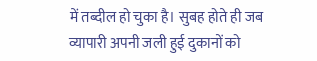में तब्दील हो चुका है। सुबह होते ही जब व्यापारी अपनी जली हुई दुकानों को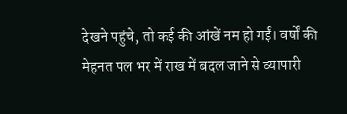देखने पहुंचे, तो कई की आंखें नम हो गईं। वर्षों की मेहनत पल भर में राख में बदल जाने से व्यापारी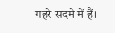गहरे सदमे में हैं।